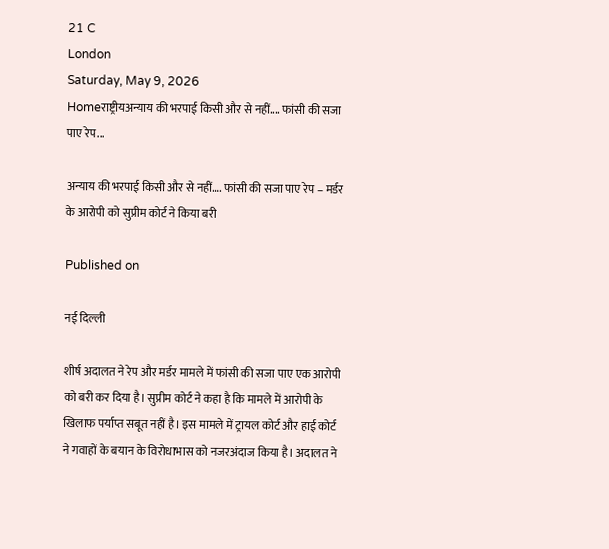21 C
London
Saturday, May 9, 2026
Homeराष्ट्रीयअन्याय की भरपाई किसी और से नहीं.... फांसी की सजा पाए रेप...

अन्याय की भरपाई किसी और से नहीं…. फांसी की सजा पाए रेप – मर्डर के आरोपी को सुप्रीम कोर्ट ने किया बरी

Published on

नई दिल्ली

शीर्ष अदालत ने रेप और मर्डर मामले में फांसी की सजा पाए एक आरोपी को बरी कर दिया है। सुप्रीम कोर्ट ने कहा है कि मामले में आरोपी के खिलाफ पर्याप्त सबूत नहीं है। इस मामले में ट्रायल कोर्ट और हाई कोर्ट ने गवाहों के बयान के विरोधाभास को नजरअंदाज किया है। अदालत ने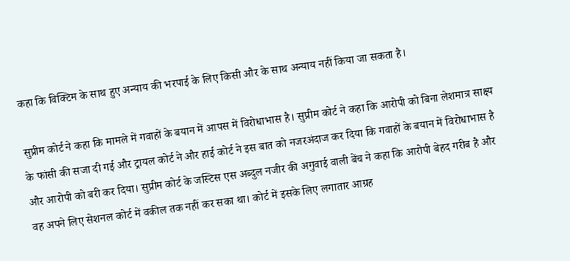कहा कि विक्टिम के साथ हुए अन्याय की भरपाई के लिए किसी और के साथ अन्याय नहीं किया जा सकता है।

सुप्रीम कोर्ट ने कहा कि मामले में गवाहों के बयान में आपस में विरोधाभास है। सुप्रीम कोर्ट ने कहा कि आरोपी को बिना लेशमात्र साक्ष्य के फांसी की सजा दी गई और ट्रायल कोर्ट ने और हाई कोर्ट ने इस बात को नजरअंदाज कर दिया कि गवाहों के बयान में विरोधाभास है और आरोपी को बरी कर दिया। सुप्रीम कोर्ट के जस्टिस एस अब्दुल नजीर की अगुवाई वाली बेंच ने कहा कि आरोपी बेहद गरीब है और वह अपने लिए सेशनल कोर्ट में वकील तक नहीं कर सका था। कोर्ट में इसके लिए लगातार आग्रह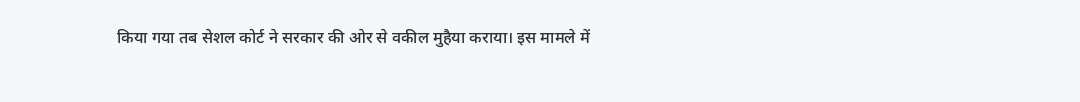किया गया तब सेशल कोर्ट ने सरकार की ओर से वकील मुहैया कराया। इस मामले में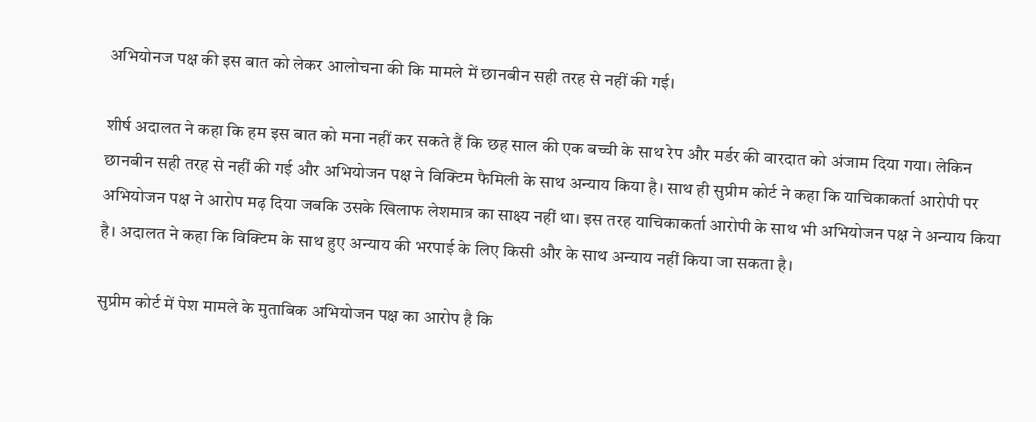अभियोनज पक्ष की इस बात को लेकर आलोचना की कि मामले में छानबीन सही तरह से नहीं की गई।

शीर्ष अदालत ने कहा कि हम इस बात को मना नहीं कर सकते हैं कि छह साल की एक बच्ची के साथ रेप और मर्डर की वारदात को अंजाम दिया गया। लेकिन छानबीन सही तरह से नहीं की गई और अभियोजन पक्ष ने विक्टिम फैमिली के साथ अन्याय किया है। साथ ही सुप्रीम कोर्ट ने कहा कि याचिकाकर्ता आरोपी पर अभियोजन पक्ष ने आरोप मढ़ दिया जबकि उसके खिलाफ लेशमात्र का साक्ष्य नहीं था। इस तरह याचिकाकर्ता आरोपी के साथ भी अभियोजन पक्ष ने अन्याय किया है। अदालत ने कहा कि विक्टिम के साथ हुए अन्याय की भरपाई के लिए किसी और के साथ अन्याय नहीं किया जा सकता है।

सुप्रीम कोर्ट में पेश मामले के मुताबिक अभियोजन पक्ष का आरोप है कि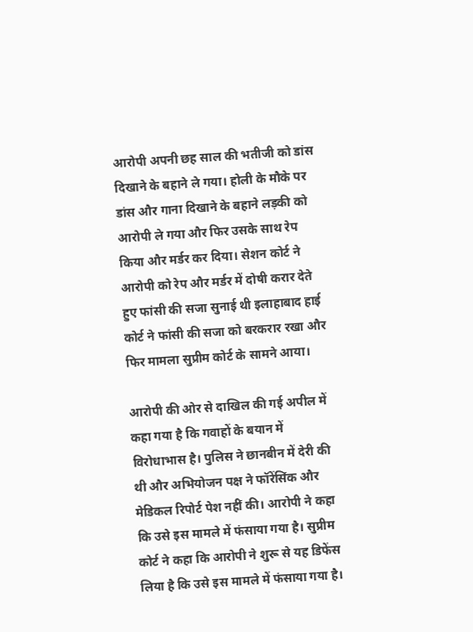आरोपी अपनी छह साल की भतीजी को डांस दिखाने के बहाने ले गया। होली के मौके पर डांस और गाना दिखाने के बहाने लड़की को आरोपी ले गया और फिर उसके साथ रेप किया और मर्डर कर दिया। सेशन कोर्ट ने आरोपी को रेप और मर्डर में दोषी करार देते हुए फांसी की सजा सुनाई थी इलाहाबाद हाई कोर्ट ने फांसी की सजा को बरकरार रखा और फिर मामला सुप्रीम कोर्ट के सामने आया।

आरोपी की ओर से दाखिल की गई अपील में कहा गया है कि गवाहों के बयान में विरोधाभास है। पुलिस ने छानबीन में देरी की थी और अभियोजन पक्ष ने फॉरेंसिंक और मेडिकल रिपोर्ट पेश नहीं की। आरोपी ने कहा कि उसे इस मामले में फंसाया गया है। सुप्रीम कोर्ट ने कहा कि आरोपी ने शुरू से यह डिफेंस लिया है कि उसे इस मामले में फंसाया गया है।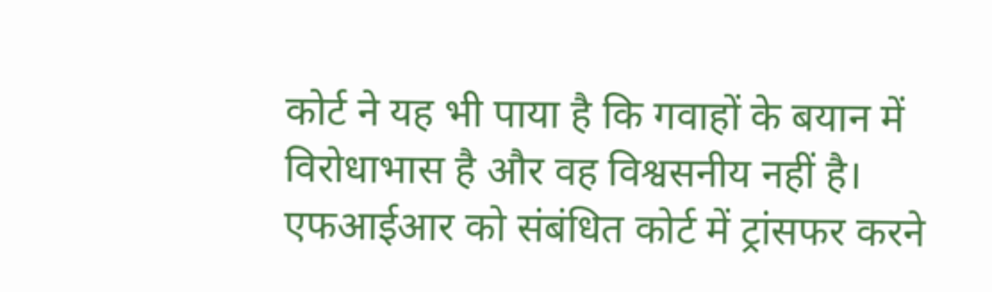कोर्ट ने यह भी पाया है कि गवाहों के बयान में विरोधाभास है और वह विश्वसनीय नहीं है। एफआईआर को संबंधित कोर्ट में ट्रांसफर करने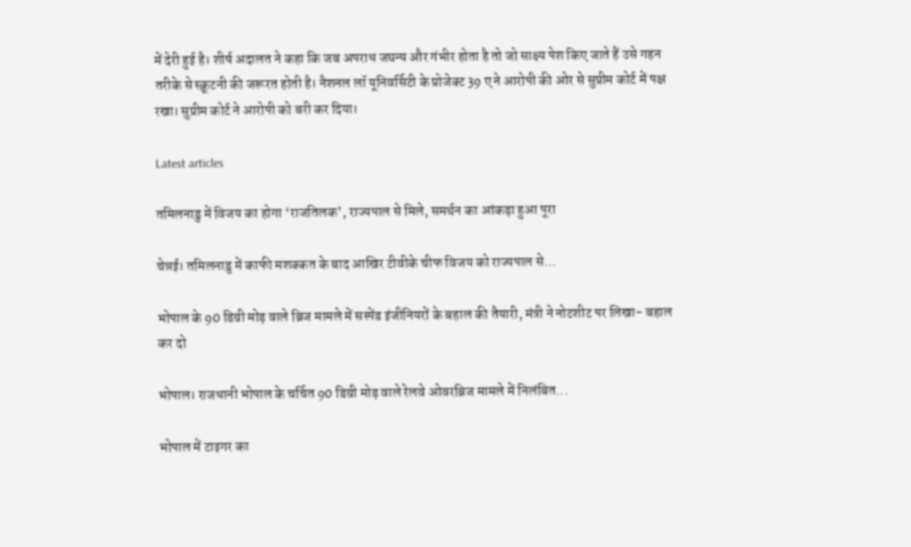में देरी हुई है। शीर्ष अदालत ने कहा कि जब अपराध जघन्य और गंभीर होता है तो जो साक्ष्य पेश किए जाते हैं उसे गहन तरीके से स्क्रूटनी की जरूरत होती है। नैशनल लॉ यूनिवर्सिटी के प्रोजेक्ट 39 ए ने आरोपी की ओर से सुप्रीम कोर्ट में पक्ष रखा। सुप्रीम कोर्ट ने आरोपी को बरी कर दिया।

Latest articles

तमिलनाडु में विजय का होगा ‘राजतिलक’, राज्यपाल से मिले, समर्थन का आंकड़ा हुआ पूरा

चेन्नई। तमिलनाडु में काफी मशक्कत के बाद आखिर टीवीके चीफ विजय को राज्यपाल से...

भोपाल के 90 डिग्री मोड़ वाले ब्रिज मामले में सस्पेंड इंजीनियरों के बहाल की तैयारी, मंत्री ने नोटशीट पर लिखा- बहाल कर दो

भोपाल। राजधानी भोपाल के चर्चित 90 डिग्री मोड़ वाले रेलवे ओवरब्रिज मामले में निलंबित...

भोपाल में टाइगर का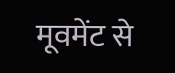मूवमेंट से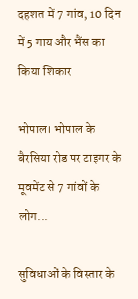दहशत में 7 गांव, 10 दिन में 5 गाय और भैंस का किया शिकार

भोपाल। भोपाल के बैरसिया रोड पर टाइगर के मूवमेंट से 7 गांवों के लोग...

सुविधाओं के विस्तार के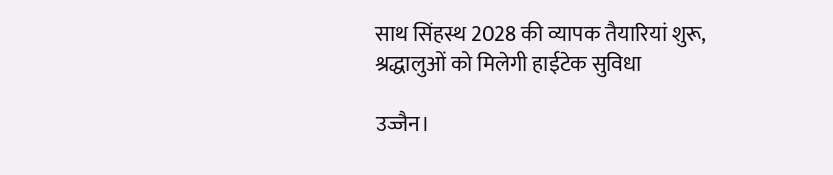साथ सिंहस्थ 2028 की व्यापक तैयारियां शुरू, श्रद्धालुओं को मिलेगी हाईटेक सुविधा

उज्जैन।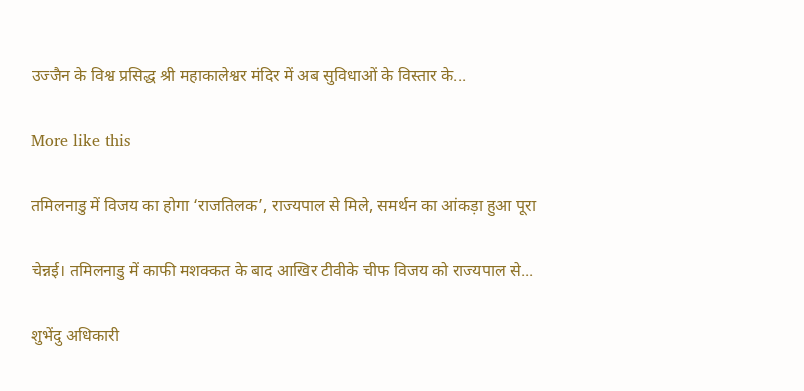उज्जैन के विश्व प्रसिद्ध श्री महाकालेश्वर मंदिर में अब सुविधाओं के विस्तार के...

More like this

तमिलनाडु में विजय का होगा ‘राजतिलक’, राज्यपाल से मिले, समर्थन का आंकड़ा हुआ पूरा

चेन्नई। तमिलनाडु में काफी मशक्कत के बाद आखिर टीवीके चीफ विजय को राज्यपाल से...

शुभेंदु अधिकारी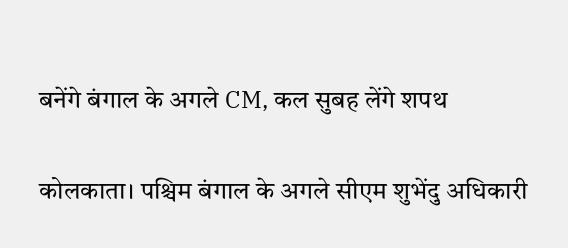बनेंगे बंगाल के अगले CM, कल सुबह लेंगे शपथ

कोलकाता। पश्चिम बंगाल के अगले सीएम शुभेंदु अधिकारी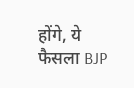होंगे, ये फैसला BJP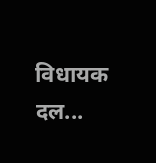विधायक दल...